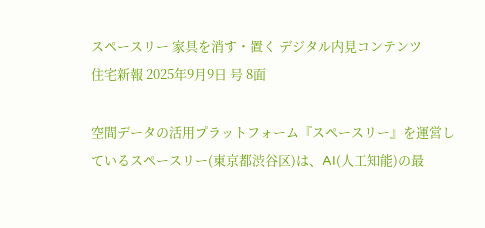スペースリー 家具を消す・置く デジタル内見コンテンツ
住宅新報 2025年9月9日 号 8面

空間データの活用プラットフォーム『スペースリー』を運営しているスペースリー(東京都渋谷区)は、AI(人工知能)の最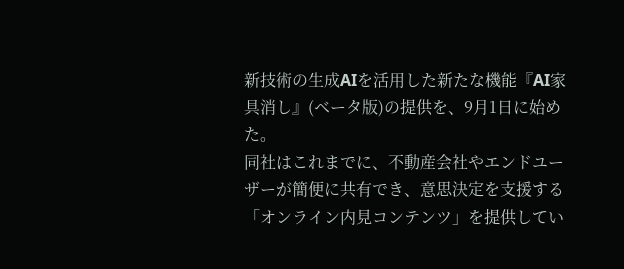新技術の生成AIを活用した新たな機能『AI家具消し』(ベータ版)の提供を、9月1日に始めた。
同社はこれまでに、不動産会社やエンドユーザーが簡便に共有でき、意思決定を支援する「オンライン内見コンテンツ」を提供してい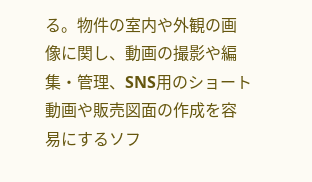る。物件の室内や外観の画像に関し、動画の撮影や編集・管理、SNS用のショート動画や販売図面の作成を容易にするソフ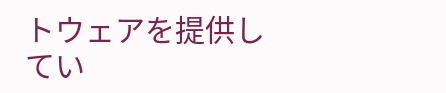トウェアを提供してい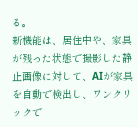る。
新機能は、居住中や、家具が残った状態で撮影した静止画像に対して、AIが家具を自動で検出し、ワンクリックで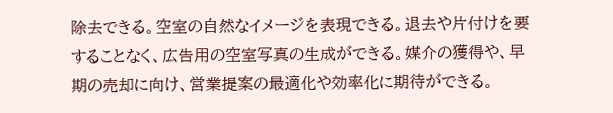除去できる。空室の自然なイメージを表現できる。退去や片付けを要することなく、広告用の空室写真の生成ができる。媒介の獲得や、早期の売却に向け、営業提案の最適化や効率化に期待ができる。